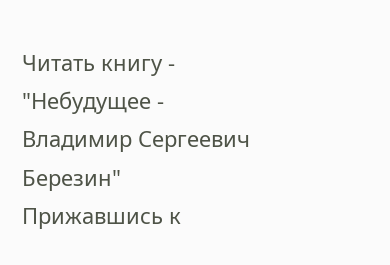Читать книгу - "Небудущее - Владимир Сергеевич Березин"
Прижавшись к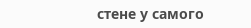стене у самого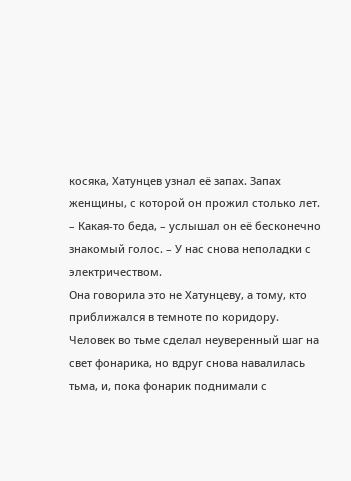косяка, Хатунцев узнал её запах. Запах женщины, с которой он прожил столько лет.
– Какая-то беда, – услышал он её бесконечно знакомый голос. – У нас снова неполадки с электричеством.
Она говорила это не Хатунцеву, а тому, кто приближался в темноте по коридору.
Человек во тьме сделал неуверенный шаг на свет фонарика, но вдруг снова навалилась тьма, и, пока фонарик поднимали с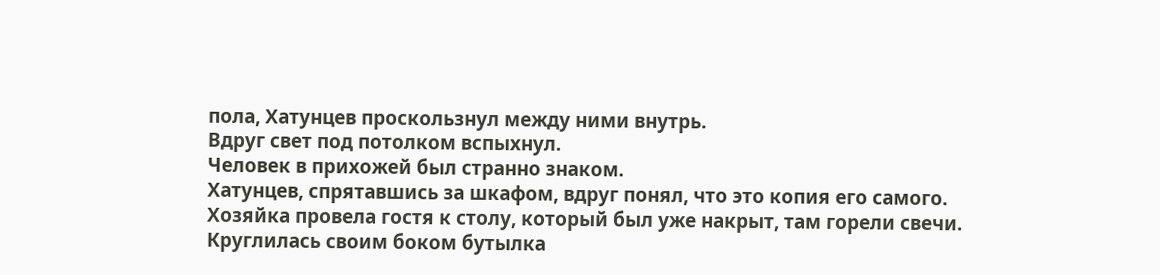пола, Хатунцев проскользнул между ними внутрь.
Вдруг свет под потолком вспыхнул.
Человек в прихожей был странно знаком.
Хатунцев, спрятавшись за шкафом, вдруг понял, что это копия его самого.
Хозяйка провела гостя к столу, который был уже накрыт, там горели свечи. Круглилась своим боком бутылка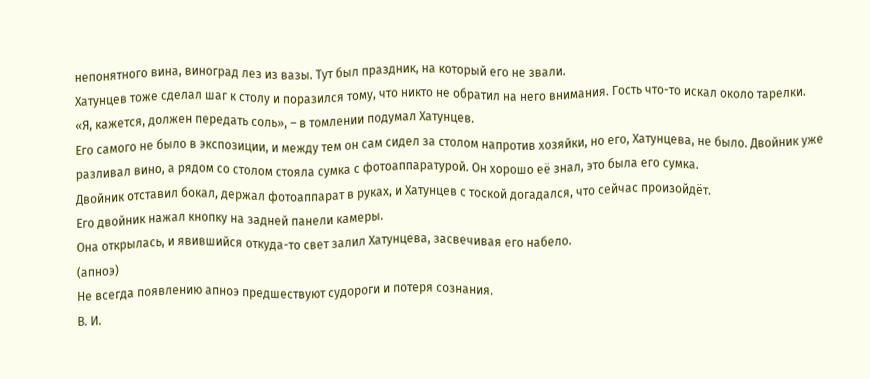непонятного вина, виноград лез из вазы. Тут был праздник, на который его не звали.
Хатунцев тоже сделал шаг к столу и поразился тому, что никто не обратил на него внимания. Гость что-то искал около тарелки.
«Я, кажется, должен передать соль», – в томлении подумал Хатунцев.
Его самого не было в экспозиции, и между тем он сам сидел за столом напротив хозяйки, но его, Хатунцева, не было. Двойник уже разливал вино, а рядом со столом стояла сумка с фотоаппаратурой. Он хорошо её знал, это была его сумка.
Двойник отставил бокал, держал фотоаппарат в руках, и Хатунцев с тоской догадался, что сейчас произойдёт.
Его двойник нажал кнопку на задней панели камеры.
Она открылась, и явившийся откуда-то свет залил Хатунцева, засвечивая его набело.
(апноэ)
Не всегда появлению апноэ предшествуют судороги и потеря сознания.
В. И.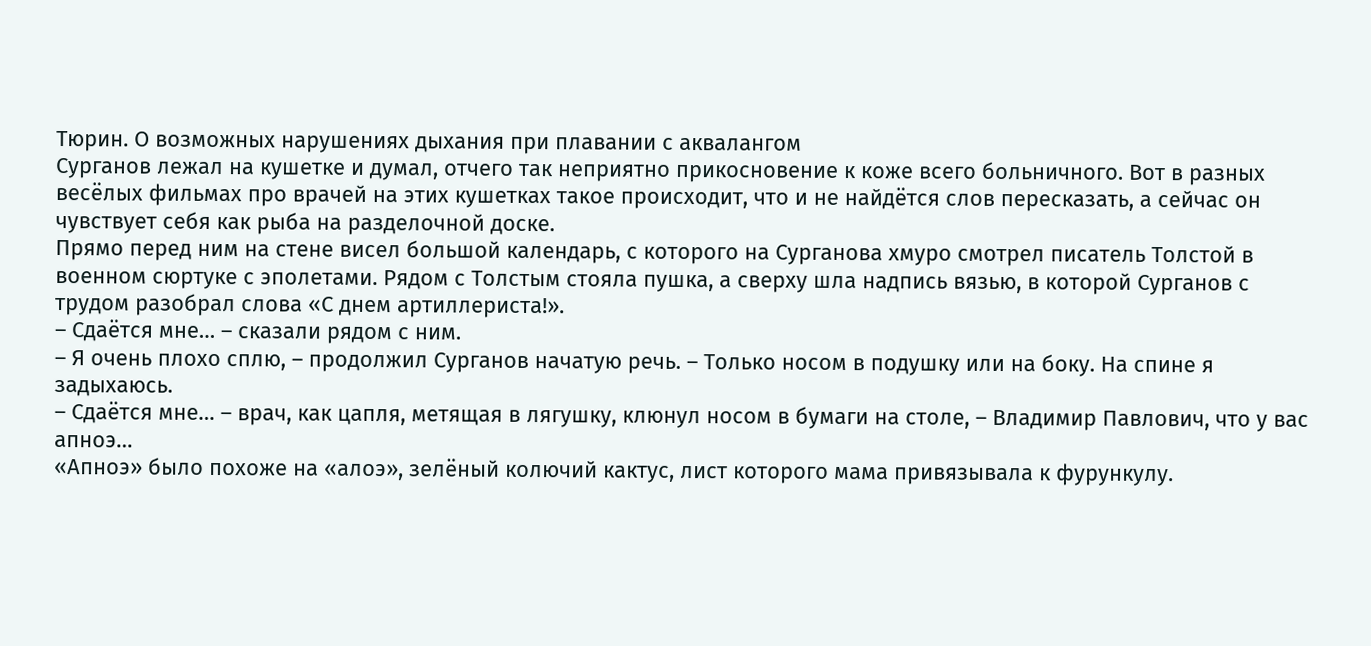Тюрин. О возможных нарушениях дыхания при плавании с аквалангом
Сурганов лежал на кушетке и думал, отчего так неприятно прикосновение к коже всего больничного. Вот в разных весёлых фильмах про врачей на этих кушетках такое происходит, что и не найдётся слов пересказать, а сейчас он чувствует себя как рыба на разделочной доске.
Прямо перед ним на стене висел большой календарь, с которого на Сурганова хмуро смотрел писатель Толстой в военном сюртуке с эполетами. Рядом с Толстым стояла пушка, а сверху шла надпись вязью, в которой Сурганов с трудом разобрал слова «С днем артиллериста!».
– Сдаётся мне… – сказали рядом с ним.
– Я очень плохо сплю, – продолжил Сурганов начатую речь. – Только носом в подушку или на боку. На спине я задыхаюсь.
– Сдаётся мне… – врач, как цапля, метящая в лягушку, клюнул носом в бумаги на столе, – Владимир Павлович, что у вас апноэ…
«Апноэ» было похоже на «алоэ», зелёный колючий кактус, лист которого мама привязывала к фурункулу.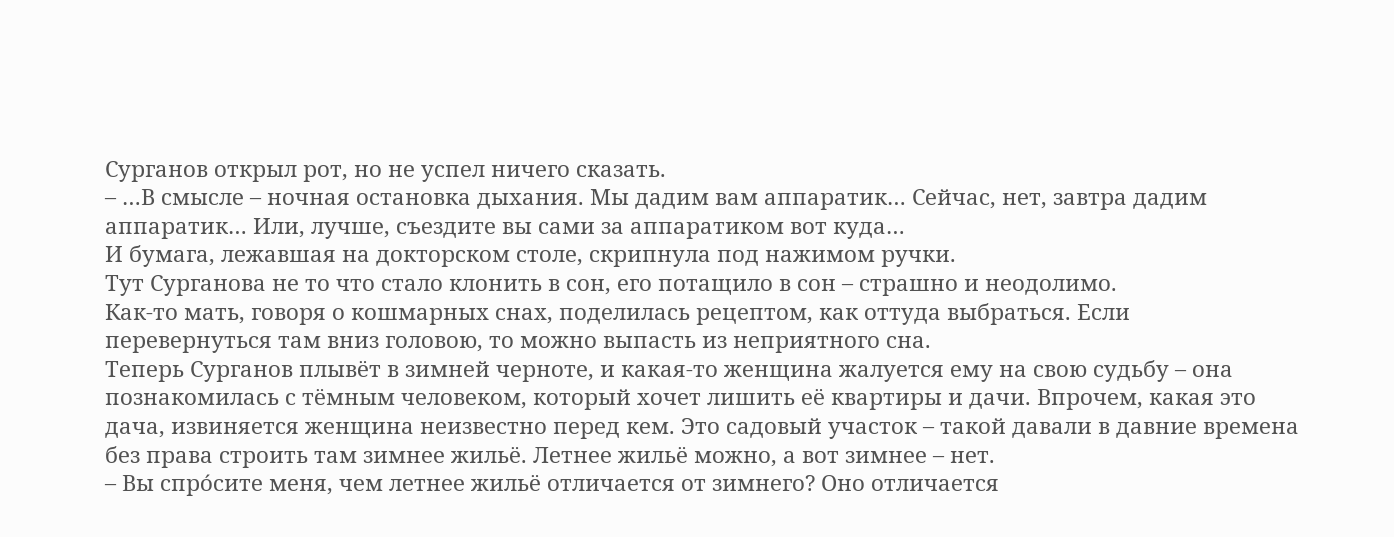Сурганов открыл рот, но не успел ничего сказать.
– …В смысле – ночная остановка дыхания. Мы дадим вам аппаратик… Сейчас, нет, завтра дадим аппаратик… Или, лучше, съездите вы сами за аппаратиком вот куда…
И бумага, лежавшая на докторском столе, скрипнула под нажимом ручки.
Тут Сурганова не то что стало клонить в сон, его потащило в сон – страшно и неодолимо.
Как-то мать, говоря о кошмарных снах, поделилась рецептом, как оттуда выбраться. Если перевернуться там вниз головою, то можно выпасть из неприятного сна.
Теперь Сурганов плывёт в зимней черноте, и какая-то женщина жалуется ему на свою судьбу – она познакомилась с тёмным человеком, который хочет лишить её квартиры и дачи. Впрочем, какая это дача, извиняется женщина неизвестно перед кем. Это садовый участок – такой давали в давние времена без права строить там зимнее жильё. Летнее жильё можно, а вот зимнее – нет.
– Вы спро́сите меня, чем летнее жильё отличается от зимнего? Оно отличается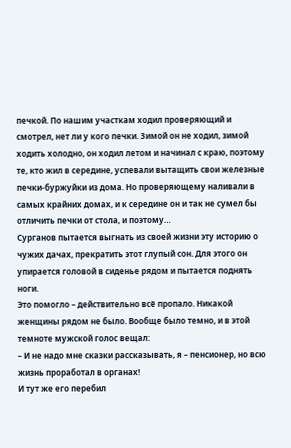печкой. По нашим участкам ходил проверяющий и смотрел, нет ли у кого печки. Зимой он не ходил, зимой ходить холодно, он ходил летом и начинал с краю, поэтому те, кто жил в середине, успевали вытащить свои железные печки-буржуйки из дома. Но проверяющему наливали в самых крайних домах, и к середине он и так не сумел бы отличить печки от стола, и поэтому…
Сурганов пытается выгнать из своей жизни эту историю о чужих дачах, прекратить этот глупый сон. Для этого он упирается головой в сиденье рядом и пытается поднять ноги.
Это помогло – действительно всё пропало. Никакой женщины рядом не было. Вообще было темно, и в этой темноте мужской голос вещал:
– И не надо мне сказки рассказывать, я – пенсионер, но всю жизнь проработал в органах!
И тут же его перебил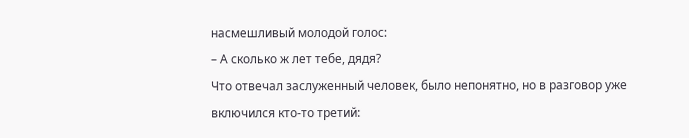насмешливый молодой голос:
– А сколько ж лет тебе, дядя?
Что отвечал заслуженный человек, было непонятно, но в разговор уже включился кто-то третий: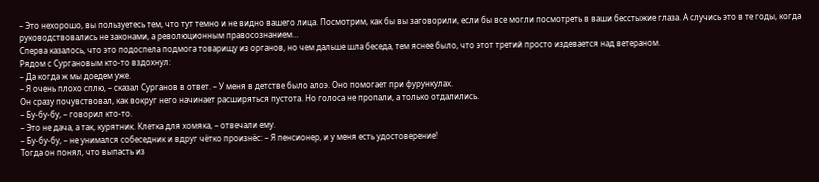– Это нехорошо, вы пользуетесь тем, что тут темно и не видно вашего лица. Посмотрим, как бы вы заговорили, если бы все могли посмотреть в ваши бесстыжие глаза. А случись это в те годы, когда руководствовались не законами, а революционным правосознанием…
Сперва казалось, что это подоспела подмога товарищу из органов, но чем дальше шла беседа, тем яснее было, что этот третий просто издевается над ветераном.
Рядом с Сургановым кто-то вздохнул:
– Да когда ж мы доедем уже.
– Я очень плохо сплю, – сказал Сурганов в ответ. – У меня в детстве было алоэ. Оно помогает при фурункулах.
Он сразу почувствовал, как вокруг него начинает расширяться пустота. Но голоса не пропали, а только отдалились.
– Бу-бу-бу, – говорил кто-то.
– Это не дача, а так, курятник. Клетка для хомяка, – отвечали ему.
– Бу-бу-бу, – не унимался собеседник и вдруг чётко произнёс: – Я пенсионер, и у меня есть удостоверение!
Тогда он понял, что выпасть из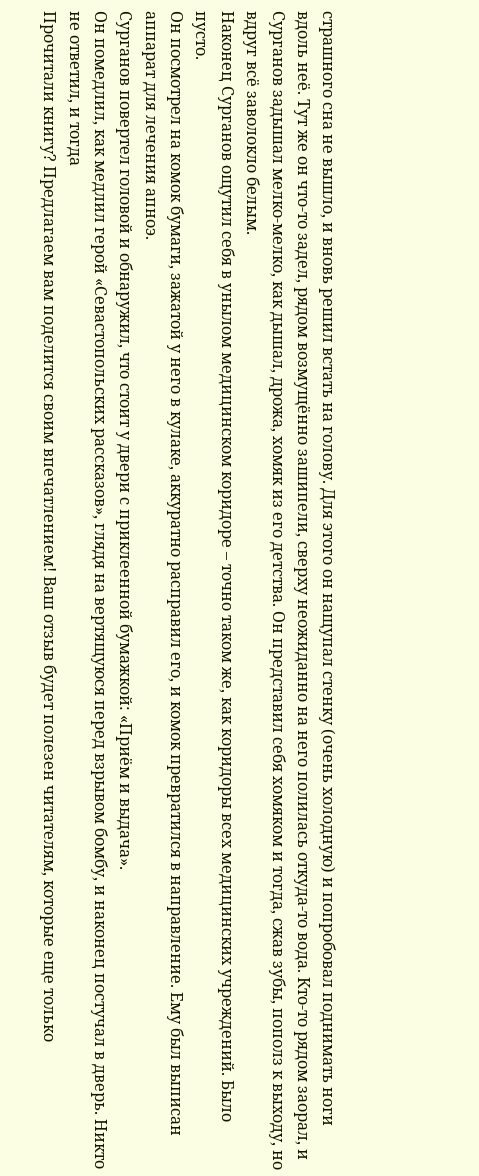страшного сна не вышло, и вновь решил встать на голову. Для этого он нащупал стенку (очень холодную) и попробовал поднимать ноги вдоль неё. Тут же он что-то задел, рядом возмущённо зашипели, сверху неожиданно на него полилась откуда-то вода. Кто-то рядом заорал, и Сурганов задышал мелко-мелко, как дышал, дрожа, хомяк из его детства. Он представил себя хомяком и тогда, сжав зубы, пополз к выходу, но вдруг всё заволокло белым.
Наконец Сурганов ощутил себя в унылом медицинском коридоре – точно таком же, как коридоры всех медицинских учреждений. Было пусто.
Он посмотрел на комок бумаги, зажатой у него в кулаке, аккуратно расправил его, и комок превратился в направление. Ему был выписан аппарат для лечения апноэ.
Сурганов повертел головой и обнаружил, что стоит у двери с приклеенной бумажкой: «Приём и выдача».
Он помедлил, как медлил герой «Севастопольских рассказов», глядя на вертящуюся перед взрывом бомбу, и наконец постучал в дверь. Никто не ответил, и тогда
Прочитали книгу? Предлагаем вам поделится своим впечатлением! Ваш отзыв будет полезен читателям, которые еще только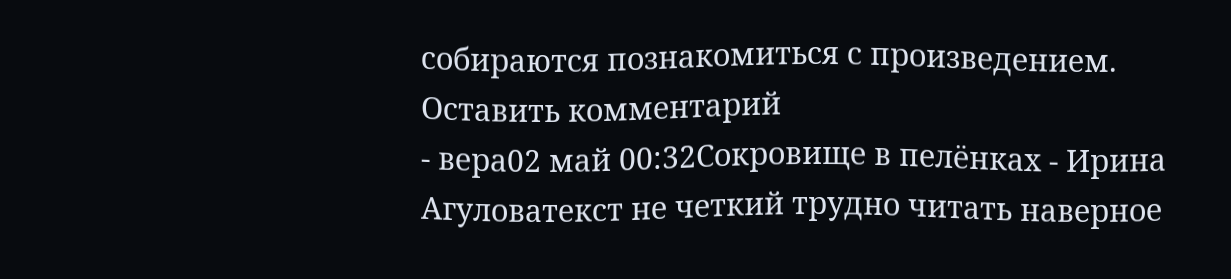собираются познакомиться с произведением.
Оставить комментарий
- вера02 май 00:32Сокровище в пелёнках - Ирина Агуловатекст не четкий трудно читать наверное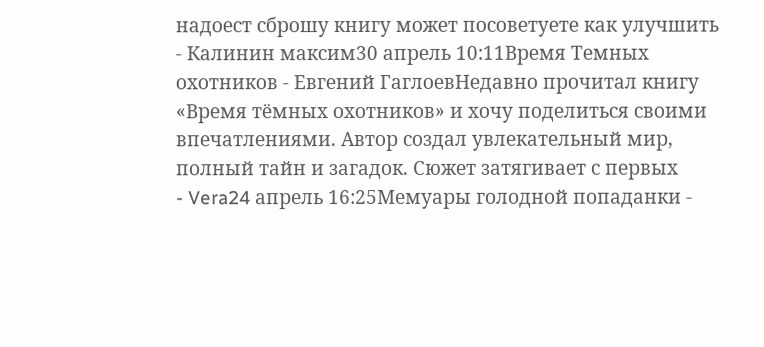надоест сброшу книгу может посоветуете как улучшить
- Калинин максим30 апрель 10:11Время Темных охотников - Евгений ГаглоевНедавно прочитал книгу «Время тёмных охотников» и хочу поделиться своими впечатлениями. Автор создал увлекательный мир, полный тайн и загадок. Сюжет затягивает с первых
- Vera24 апрель 16:25Мемуары голодной попаданки -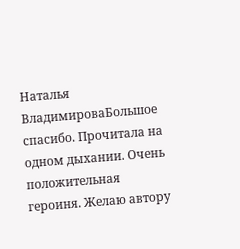Наталья ВладимироваБольшое спасибо. Прочитала на одном дыхании. Очень положительная героиня. Желаю автору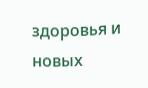здоровья и новых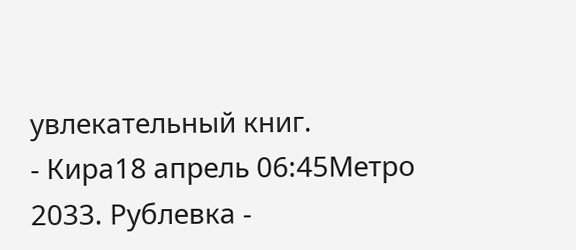увлекательный книг.
- Кира18 апрель 06:45Метро 2033. Рублевка -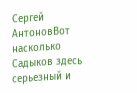Сергей АнтоновВот насколько Садыков здесь серьезный и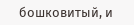бошковитый, и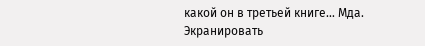какой он в третьей книге... Мда. Экранировать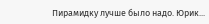Пирамидку лучше было надо. Юрик...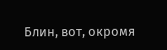Блин, вот, окромя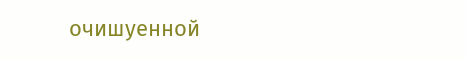очишуенной